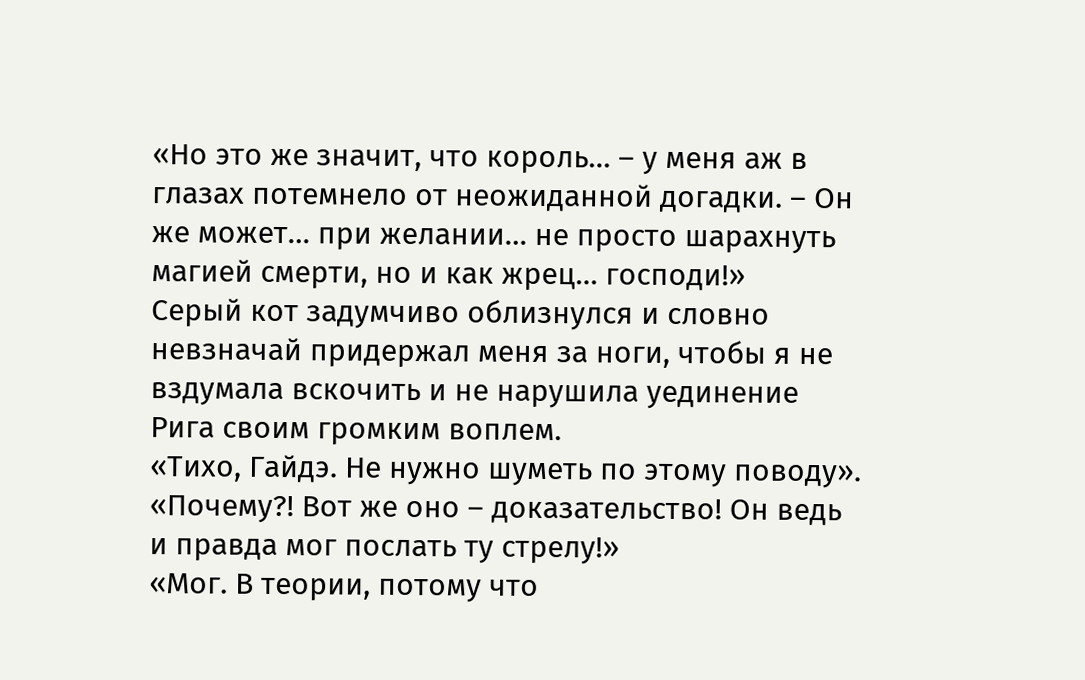«Но это же значит, что король… – у меня аж в глазах потемнело от неожиданной догадки. – Он же может… при желании… не просто шарахнуть магией смерти, но и как жрец… господи!»
Серый кот задумчиво облизнулся и словно невзначай придержал меня за ноги, чтобы я не вздумала вскочить и не нарушила уединение Рига своим громким воплем.
«Тихо, Гайдэ. Не нужно шуметь по этому поводу».
«Почему?! Вот же оно – доказательство! Он ведь и правда мог послать ту стрелу!»
«Мог. В теории, потому что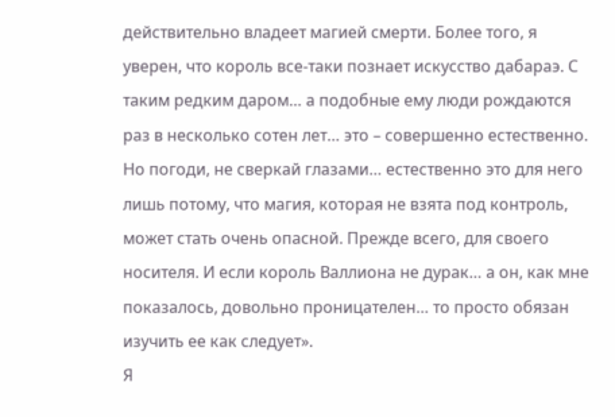действительно владеет магией смерти. Более того, я уверен, что король все-таки познает искусство дабараэ. С таким редким даром… а подобные ему люди рождаются раз в несколько сотен лет… это – совершенно естественно. Но погоди, не сверкай глазами… естественно это для него лишь потому, что магия, которая не взята под контроль, может стать очень опасной. Прежде всего, для своего носителя. И если король Валлиона не дурак… а он, как мне показалось, довольно проницателен… то просто обязан изучить ее как следует».
Я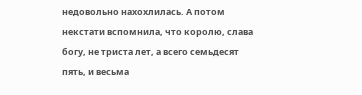недовольно нахохлилась. А потом некстати вспомнила, что королю, слава богу, не триста лет, а всего семьдесят пять, и весьма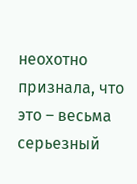неохотно признала, что это – весьма серьезный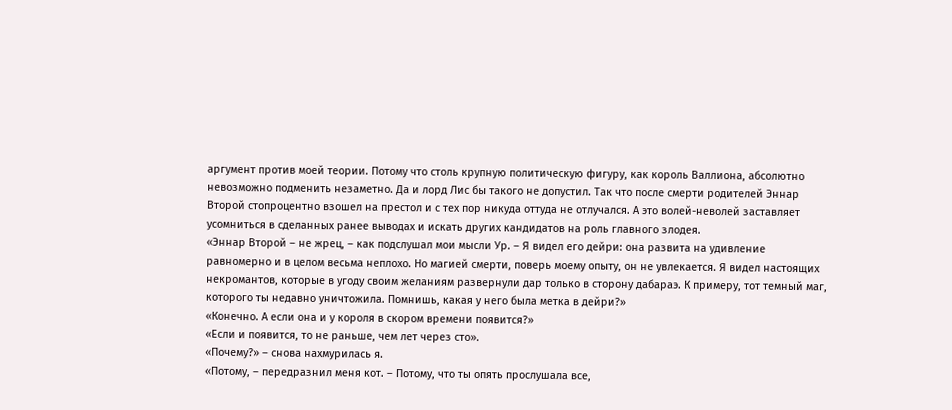аргумент против моей теории. Потому что столь крупную политическую фигуру, как король Валлиона, абсолютно невозможно подменить незаметно. Да и лорд Лис бы такого не допустил. Так что после смерти родителей Эннар Второй стопроцентно взошел на престол и с тех пор никуда оттуда не отлучался. А это волей-неволей заставляет усомниться в сделанных ранее выводах и искать других кандидатов на роль главного злодея.
«Эннар Второй – не жрец, – как подслушал мои мысли Ур. – Я видел его дейри: она развита на удивление равномерно и в целом весьма неплохо. Но магией смерти, поверь моему опыту, он не увлекается. Я видел настоящих некромантов, которые в угоду своим желаниям развернули дар только в сторону дабараэ. К примеру, тот темный маг, которого ты недавно уничтожила. Помнишь, какая у него была метка в дейри?»
«Конечно. А если она и у короля в скором времени появится?»
«Если и появится, то не раньше, чем лет через сто».
«Почему?» – снова нахмурилась я.
«Потому, – передразнил меня кот. – Потому, что ты опять прослушала все,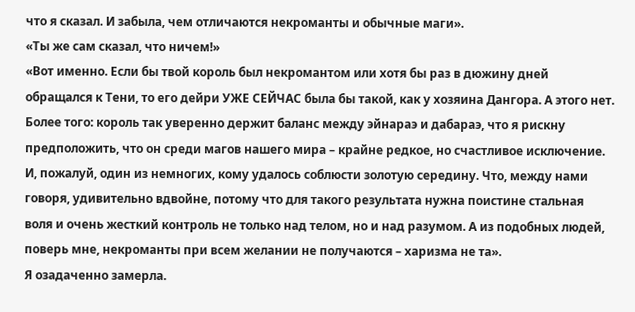что я сказал. И забыла, чем отличаются некроманты и обычные маги».
«Ты же сам сказал, что ничем!»
«Вот именно. Если бы твой король был некромантом или хотя бы раз в дюжину дней обращался к Тени, то его дейри УЖЕ СЕЙЧАС была бы такой, как у хозяина Дангора. А этого нет. Более того: король так уверенно держит баланс между эйнараэ и дабараэ, что я рискну предположить, что он среди магов нашего мира – крайне редкое, но счастливое исключение. И, пожалуй, один из немногих, кому удалось соблюсти золотую середину. Что, между нами говоря, удивительно вдвойне, потому что для такого результата нужна поистине стальная воля и очень жесткий контроль не только над телом, но и над разумом. А из подобных людей, поверь мне, некроманты при всем желании не получаются – харизма не та».
Я озадаченно замерла.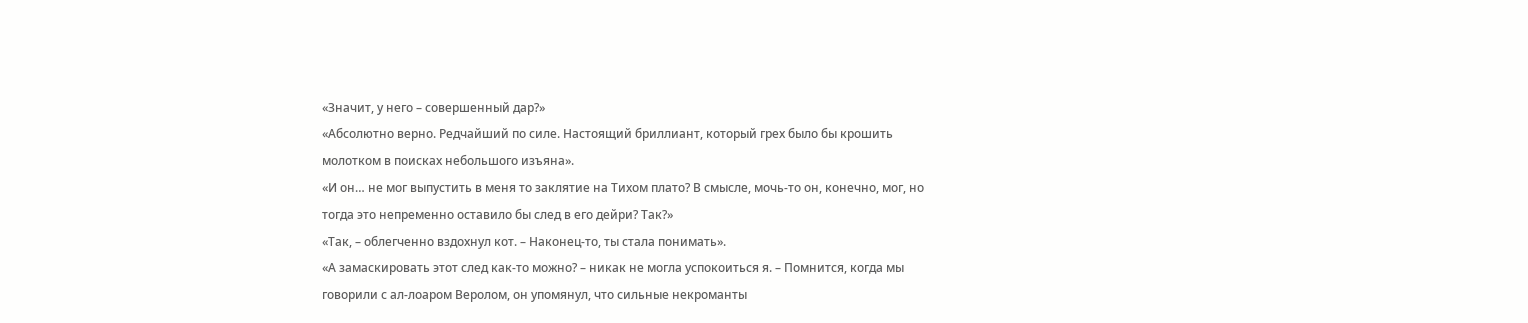«Значит, у него – совершенный дар?»
«Абсолютно верно. Редчайший по силе. Настоящий бриллиант, который грех было бы крошить молотком в поисках небольшого изъяна».
«И он… не мог выпустить в меня то заклятие на Тихом плато? В смысле, мочь-то он, конечно, мог, но тогда это непременно оставило бы след в его дейри? Так?»
«Так, – облегченно вздохнул кот. – Наконец-то, ты стала понимать».
«А замаскировать этот след как-то можно? – никак не могла успокоиться я. – Помнится, когда мы говорили с ал-лоаром Веролом, он упомянул, что сильные некроманты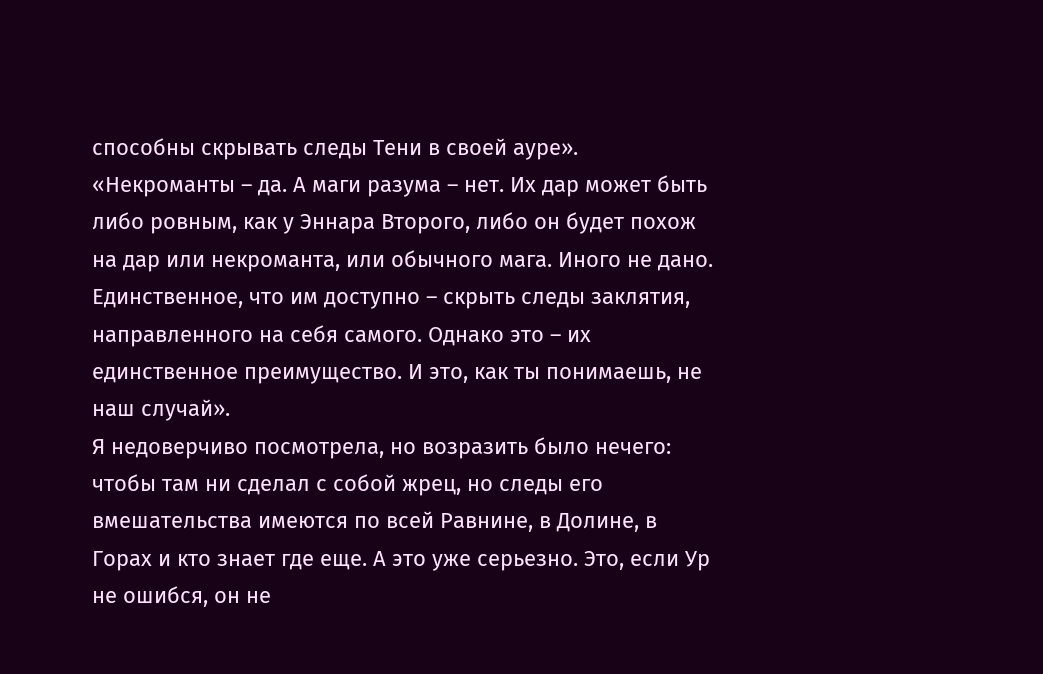способны скрывать следы Тени в своей ауре».
«Некроманты – да. А маги разума – нет. Их дар может быть либо ровным, как у Эннара Второго, либо он будет похож на дар или некроманта, или обычного мага. Иного не дано. Единственное, что им доступно – скрыть следы заклятия, направленного на себя самого. Однако это – их единственное преимущество. И это, как ты понимаешь, не наш случай».
Я недоверчиво посмотрела, но возразить было нечего: чтобы там ни сделал с собой жрец, но следы его вмешательства имеются по всей Равнине, в Долине, в Горах и кто знает где еще. А это уже серьезно. Это, если Ур не ошибся, он не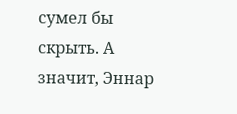сумел бы скрыть. А значит, Эннар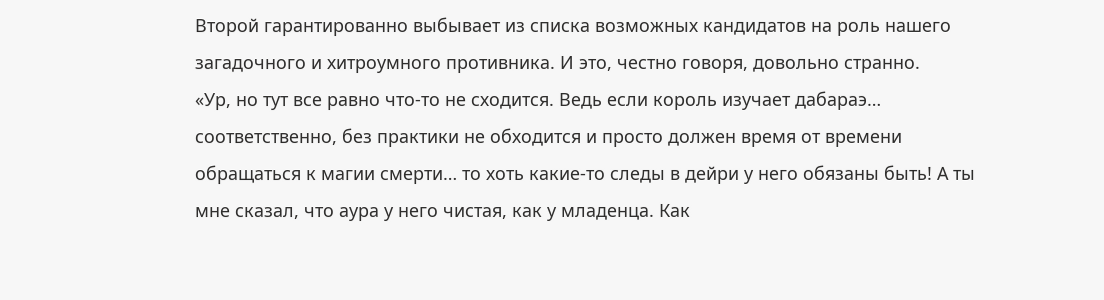Второй гарантированно выбывает из списка возможных кандидатов на роль нашего загадочного и хитроумного противника. И это, честно говоря, довольно странно.
«Ур, но тут все равно что-то не сходится. Ведь если король изучает дабараэ… соответственно, без практики не обходится и просто должен время от времени обращаться к магии смерти… то хоть какие-то следы в дейри у него обязаны быть! А ты мне сказал, что аура у него чистая, как у младенца. Как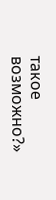такое возможно?»